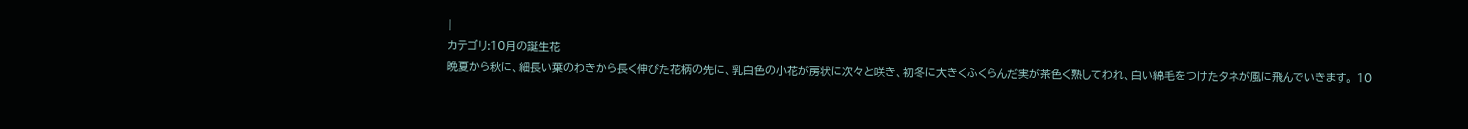|
カテゴリ:10月の誕生花
晩夏から秋に、細長い葉のわきから長く伸びた花柄の先に、乳白色の小花が房状に次々と咲き、初冬に大きくふくらんだ実が茶色く熟してわれ、白い綿毛をつけたタネが風に飛んでいきます。 10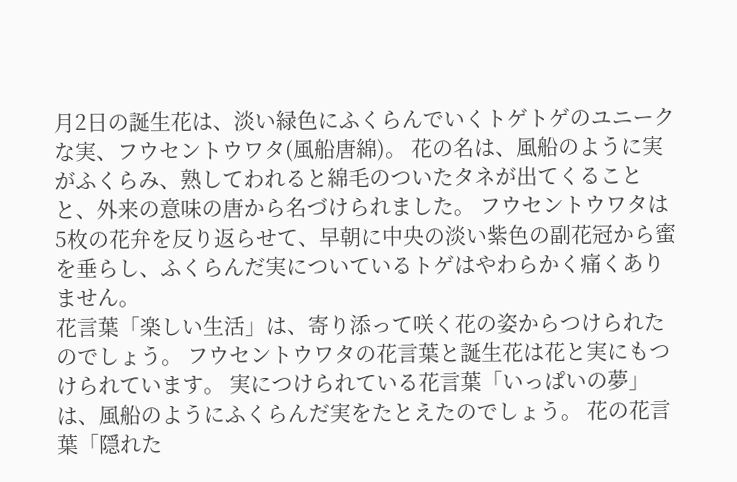月2日の誕生花は、淡い緑色にふくらんでいくトゲトゲのユニークな実、フウセントウワタ(風船唐綿)。 花の名は、風船のように実がふくらみ、熟してわれると綿毛のついたタネが出てくることと、外来の意味の唐から名づけられました。 フウセントウワタは5枚の花弁を反り返らせて、早朝に中央の淡い紫色の副花冠から蜜を垂らし、ふくらんだ実についているトゲはやわらかく痛くありません。
花言葉「楽しい生活」は、寄り添って咲く花の姿からつけられたのでしょう。 フウセントウワタの花言葉と誕生花は花と実にもつけられています。 実につけられている花言葉「いっぱいの夢」は、風船のようにふくらんだ実をたとえたのでしょう。 花の花言葉「隠れた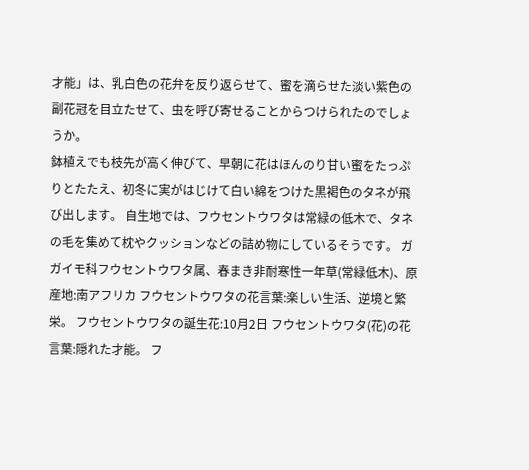才能」は、乳白色の花弁を反り返らせて、蜜を滴らせた淡い紫色の副花冠を目立たせて、虫を呼び寄せることからつけられたのでしょうか。
鉢植えでも枝先が高く伸びて、早朝に花はほんのり甘い蜜をたっぷりとたたえ、初冬に実がはじけて白い綿をつけた黒褐色のタネが飛び出します。 自生地では、フウセントウワタは常緑の低木で、タネの毛を集めて枕やクッションなどの詰め物にしているそうです。 ガガイモ科フウセントウワタ属、春まき非耐寒性一年草(常緑低木)、原産地:南アフリカ フウセントウワタの花言葉:楽しい生活、逆境と繁栄。 フウセントウワタの誕生花:10月2日 フウセントウワタ(花)の花言葉:隠れた才能。 フ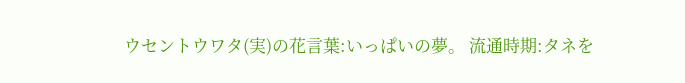ウセントウワタ(実)の花言葉:いっぱいの夢。 流通時期:タネを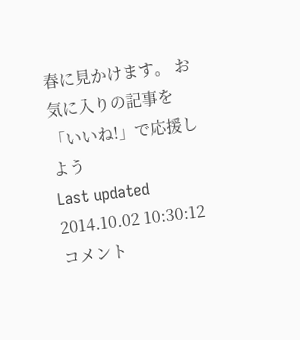春に見かけます。 お気に入りの記事を「いいね!」で応援しよう
Last updated
2014.10.02 10:30:12
コメント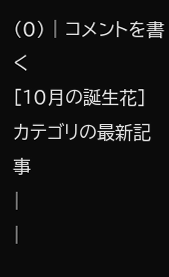(0) | コメントを書く
[10月の誕生花] カテゴリの最新記事
|
|